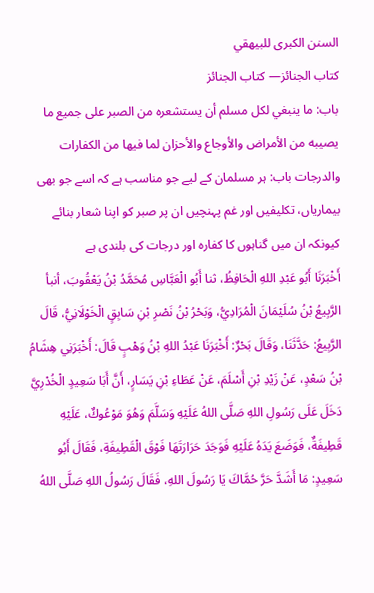السنن الكبرى للبيهقي
كتاب الجنائز— کتاب الجنائز
باب: ما ينبغي لكل مسلم أن يستشعره من الصبر على جميع ما يصيبه من الأمراض والأوجاع والأحزان لما فيها من الكفارات والدرجات باب: ہر مسلمان کے لیے جو مناسب ہے کہ اسے جو بھی بیماریاں، تکلیفیں اور غم پہنچیں ان پر صبر کو اپنا شعار بنائے کیونکہ ان میں گناہوں کا کفارہ اور درجات کی بلندی ہے
أَخْبَرَنَا أَبُو عَبْدِ اللهِ الْحَافِظُ، ثنا أَبُو الْعَبَّاسِ مُحَمَّدُ بْنُ يَعْقُوبَ، أنبأ الرَّبِيعُ بْنُ سُلَيْمَانَ الْمُرَادِيُّ، وَبَحْرُ بْنُ نَصْرِ بْنِ سَابِقٍ الْخَوْلَانِيُّ، قَالَ الرَّبِيعُ: حَدَّثَنَا، وَقَالَ بَحْرٌ: أَخْبَرَنَا عَبْدُ اللهِ بْنُ وَهْبٍ قَالَ: أَخْبَرَنِي هِشَامُ بْنُ سَعْدٍ، عَنْ زَيْدِ بْنِ أَسْلَمَ، عَنْ عَطَاءِ بْنِ يَسَارٍ، أَنَّ أَبَا سَعِيدٍ الْخُدْرِيَّ دَخَلَ عَلَى رَسُولِ اللهِ صَلَّى اللهُ عَلَيْهِ وَسَلَّمَ وَهُوَ مَوْعُوكٌ، عَلَيْهِ قَطِيفَةٌ، فَوَضَعَ يَدَهُ عَلَيْهِ فَوَجَدَ حَرَارَتَهَا فَوْقَ الْقَطِيفَةِ، فَقَالَ أَبُو سَعِيدٍ: مَا أَشَدَّ حَرَّ حُمَّاكَ يَا رَسُولَ اللهِ، فَقَالَ رَسُولُ اللهِ صَلَّى اللهُ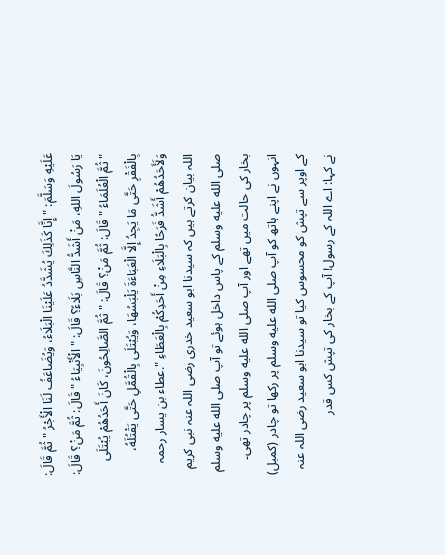عَلَيْهِ وَسَلَّمَ: " إِنَّا كَذَلِكَ يُشَدَّدُ عَلَيْنَا الْبَلَاءُ، وَيُضَاعَفُ لَنَا الْأَجْرُ " ثُمَّ قَالَ: يَا رَسُولَ اللهِ، مَنْ أَشَدُّ النَّاسِ بَلَاءً؟ قَالَ: " الْأَنْبِيَاءُ " قَالَ: ثُمَّ مَنْ؟ قَالَ: " ثُمَّ الْعُلَمَاءُ " قَالَ: ثُمَّ مَنْ؟ قَالَ: " ثُمَّ الصَّالِحُونَ، كَانَ أَحَدُهُمْ يُبْتَلَى بِالْفَقْرِ حَتَّى مَا يَجِدُ إِلَّا الْعَبَاءَةَ يَلْبَسُهَا، وَيُبْتَلَى بِالْقُمَّلِ حَتَّى يَقْتُلَهُ، وَلَأَحَدُهُمْ أَشَدُّ فَرَحًا بِالْبَلَاءِ مِنْ أَحَدِكُمْ بِالْعَطَاءِ ".عطاء بن یسار رحمہ اللہ بیان کرتے ہیں کہ سیدنا ابو سعید خدری رضی اللہ عنہ نبی کریم صلى الله عليه وسلم کے پاس داخل ہوئے تو آپ صلى الله عليه وسلم بخار کی حالت میں تھے اور آپ صلى الله عليه وسلم پر چادر تھی۔ انہوں نے اپنے ہاتھ کو آپ صلى الله عليه وسلم پر رکھا تو چادر (کمبل) کے اوپر سے تپش کو محسوس کیا تو سیدنا ابو سعید رضی اللہ عنہ نے کہا: اے اللہ کے رسول! آپ کے بخار کی تپش کس قدر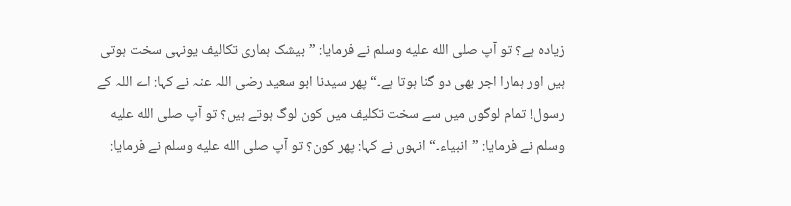زیادہ ہے؟ تو آپ صلى الله عليه وسلم نے فرمایا: ”بیشک ہماری تکالیف یونہی سخت ہوتی ہیں اور ہمارا اجر بھی دو گنا ہوتا ہے۔“ پھر سیدنا ابو سعید رضی اللہ عنہ نے کہا: اے اللہ کے رسول! تمام لوگوں میں سے سخت تکلیف میں کون لوگ ہوتے ہیں؟ تو آپ صلى الله عليه وسلم نے فرمایا: ”انبیاء۔“ انہوں نے کہا: پھر کون؟ تو آپ صلى الله عليه وسلم نے فرمایا: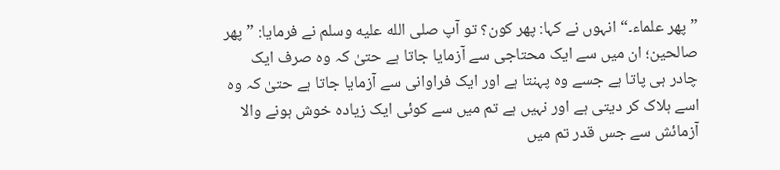”پھر علماء۔“ انہوں نے کہا: پھر کون؟ تو آپ صلى الله عليه وسلم نے فرمایا: ”پھر صالحین؛ ان میں سے ایک محتاجی سے آزمایا جاتا ہے حتیٰ کہ وہ صرف ایک چادر ہی پاتا ہے جسے وہ پہنتا ہے اور ایک فراوانی سے آزمایا جاتا ہے حتیٰ کہ وہ اسے ہلاک کر دیتی ہے اور نہیں ہے تم میں سے کوئی ایک زیادہ خوش ہونے والا آزمائش سے جس قدر تم میں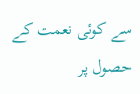سے کوئی نعمت کے حصول پر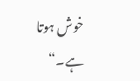خوش ہوتا ہے۔“